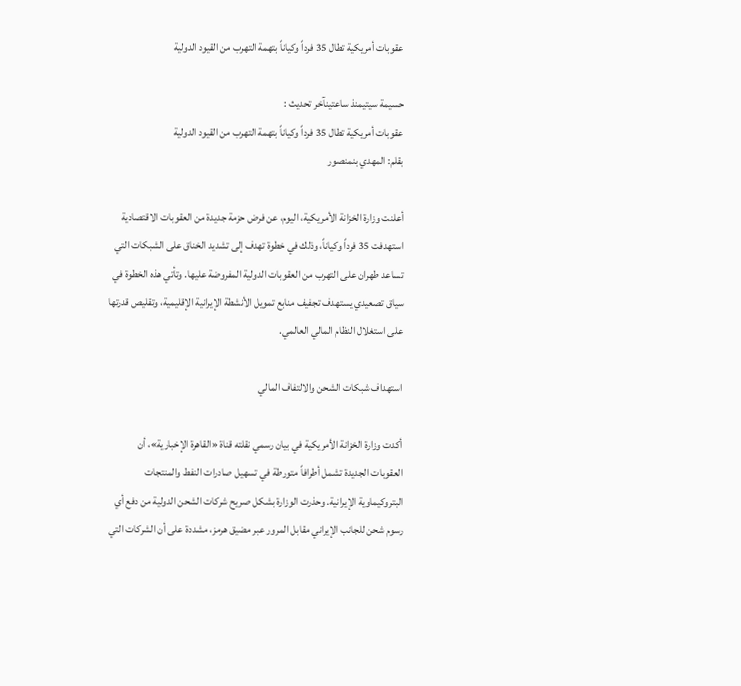عقوبات أمريكية تطال 35 فرداً وكياناً بتهمة التهرب من القيود الدولية

حسيمة سيتيمنذ ساعتينآخر تحديث :
عقوبات أمريكية تطال 35 فرداً وكياناً بتهمة التهرب من القيود الدولية
بقلم: المهدي بنمنصور

أعلنت وزارة الخزانة الأمريكية، اليوم، عن فرض حزمة جديدة من العقوبات الاقتصادية استهدفت 35 فرداً وكياناً، وذلك في خطوة تهدف إلى تشديد الخناق على الشبكات التي تساعد طهران على التهرب من العقوبات الدولية المفروضة عليها. وتأتي هذه الخطوة في سياق تصعيدي يستهدف تجفيف منابع تمويل الأنشطة الإيرانية الإقليمية، وتقليص قدرتها على استغلال النظام المالي العالمي.

استهداف شبكات الشحن والالتفاف المالي

أكدت وزارة الخزانة الأمريكية في بيان رسمي نقلته قناة «القاهرة الإخبارية»، أن العقوبات الجديدة تشمل أطرافاً متورطة في تسهيل صادرات النفط والمنتجات البتروكيماوية الإيرانية. وحذرت الوزارة بشكل صريح شركات الشحن الدولية من دفع أي رسوم شحن للجانب الإيراني مقابل المرور عبر مضيق هرمز، مشددة على أن الشركات التي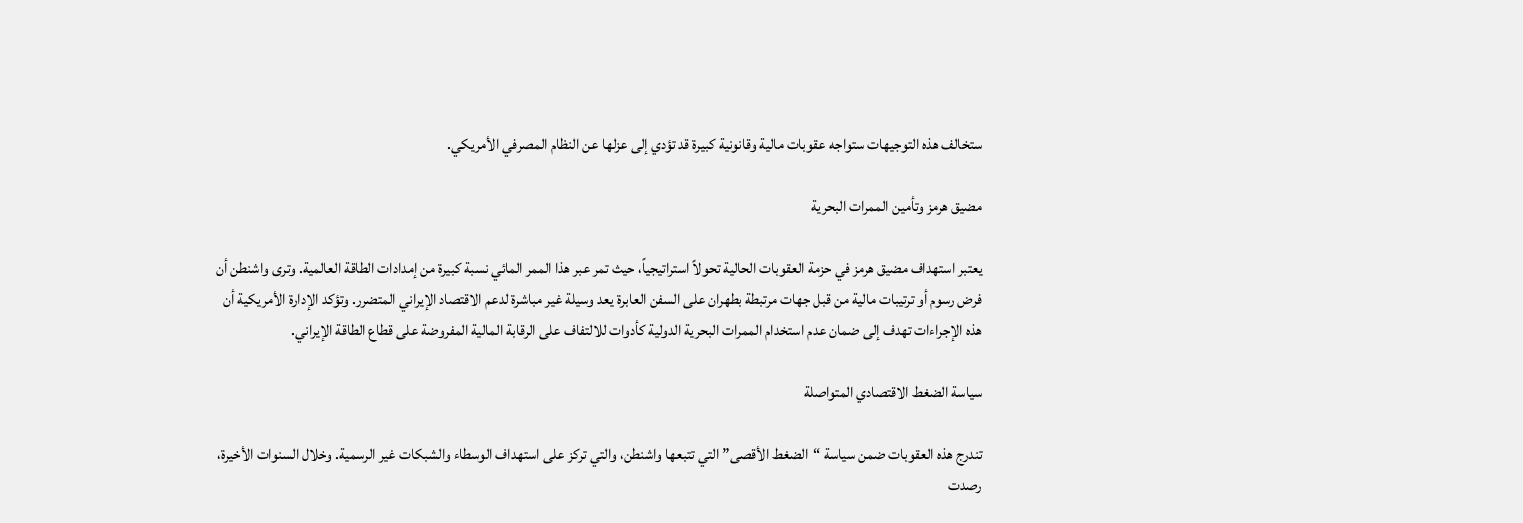ستخالف هذه التوجيهات ستواجه عقوبات مالية وقانونية كبيرة قد تؤدي إلى عزلها عن النظام المصرفي الأمريكي.

مضيق هرمز وتأمين الممرات البحرية

يعتبر استهداف مضيق هرمز في حزمة العقوبات الحالية تحولاً استراتيجياً، حيث تمر عبر هذا الممر المائي نسبة كبيرة من إمدادات الطاقة العالمية. وترى واشنطن أن فرض رسوم أو ترتيبات مالية من قبل جهات مرتبطة بطهران على السفن العابرة يعد وسيلة غير مباشرة لدعم الاقتصاد الإيراني المتضرر. وتؤكد الإدارة الأمريكية أن هذه الإجراءات تهدف إلى ضمان عدم استخدام الممرات البحرية الدولية كأدوات للالتفاف على الرقابة المالية المفروضة على قطاع الطاقة الإيراني.

سياسة الضغط الاقتصادي المتواصلة

تندرج هذه العقوبات ضمن سياسة “الضغط الأقصى” التي تتبعها واشنطن، والتي تركز على استهداف الوسطاء والشبكات غير الرسمية. وخلال السنوات الأخيرة، رصدت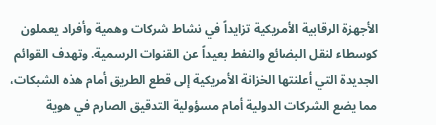الأجهزة الرقابية الأمريكية تزايداً في نشاط شركات وهمية وأفراد يعملون كوسطاء لنقل البضائع والنفط بعيداً عن القنوات الرسمية. وتهدف القوائم الجديدة التي أعلنتها الخزانة الأمريكية إلى قطع الطريق أمام هذه الشبكات، مما يضع الشركات الدولية أمام مسؤولية التدقيق الصارم في هوية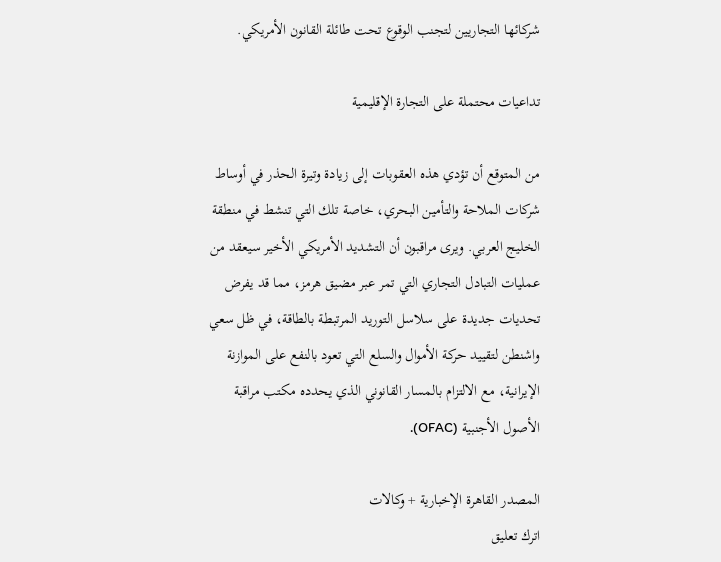شركائها التجاريين لتجنب الوقوع تحت طائلة القانون الأمريكي.

تداعيات محتملة على التجارة الإقليمية

من المتوقع أن تؤدي هذه العقوبات إلى زيادة وتيرة الحذر في أوساط شركات الملاحة والتأمين البحري، خاصة تلك التي تنشط في منطقة الخليج العربي. ويرى مراقبون أن التشديد الأمريكي الأخير سيعقد من عمليات التبادل التجاري التي تمر عبر مضيق هرمز، مما قد يفرض تحديات جديدة على سلاسل التوريد المرتبطة بالطاقة، في ظل سعي واشنطن لتقييد حركة الأموال والسلع التي تعود بالنفع على الموازنة الإيرانية، مع الالتزام بالمسار القانوني الذي يحدده مكتب مراقبة الأصول الأجنبية (OFAC).

المصدر القاهرة الإخبارية + وكالات
اترك تعليق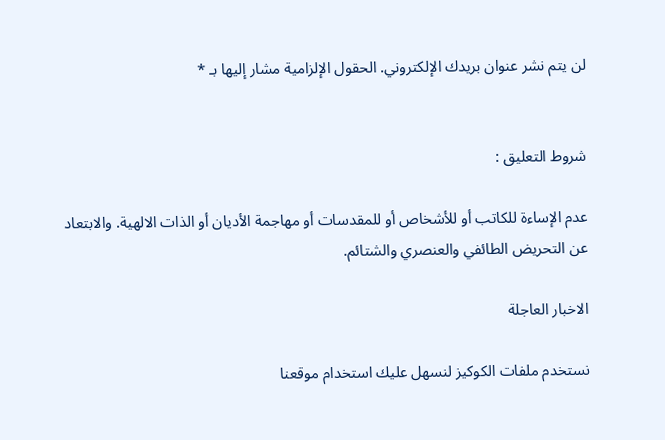لن يتم نشر عنوان بريدك الإلكتروني. الحقول الإلزامية مشار إليها بـ *


شروط التعليق :

عدم الإساءة للكاتب أو للأشخاص أو للمقدسات أو مهاجمة الأديان أو الذات الالهية. والابتعاد عن التحريض الطائفي والعنصري والشتائم.

الاخبار العاجلة

نستخدم ملفات الكوكيز لنسهل عليك استخدام موقعنا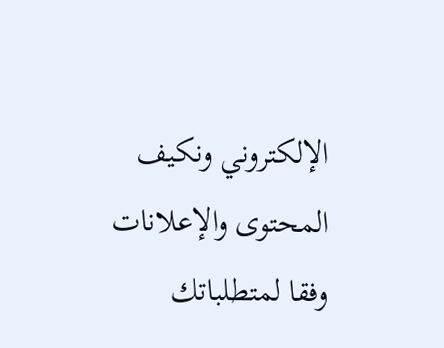الإلكتروني ونكيف المحتوى والإعلانات وفقا لمتطلباتك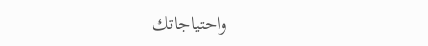واحتياجاتك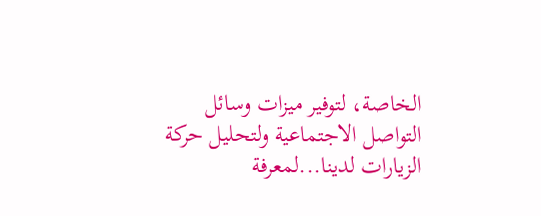الخاصة، لتوفير ميزات وسائل التواصل الاجتماعية ولتحليل حركة الزيارات لدينا...لمعرفة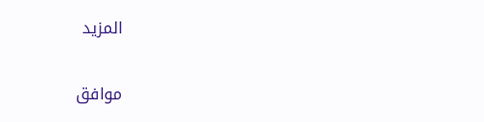المزيد

موافق